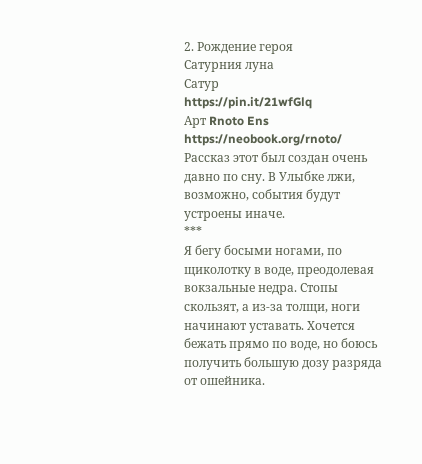2. Рождение героя
Сатурния луна
Сатур
https://pin.it/21wfGlq
Арт Rnoto Ens https://neobook.org/rnoto/
Рассказ этот был создан очень давно по сну. В Улыбке лжи, возможно, события будут устроены иначе.
***
Я бегу босыми ногами, по щиколотку в воде, преодолевая вокзальные недра. Стопы скользят, а из-за толщи, ноги начинают уставать. Хочется бежать прямо по воде, но боюсь получить большую дозу разряда от ошейника.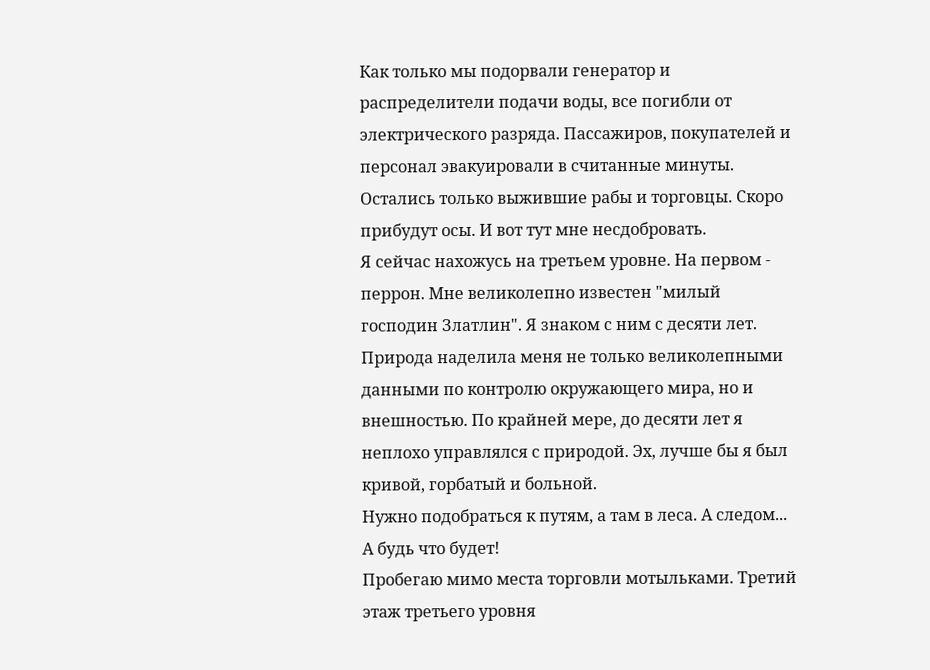Как только мы подорвали генератор и распределители подачи воды, все погибли от электрического разряда. Пассажиров, покупателей и персонал эвакуировали в считанные минуты. Остались только выжившие рабы и торговцы. Скоро прибудут осы. И вот тут мне несдобровать.
Я сейчас нахожусь на третьем уровне. На первом - перрон. Мне великолепно известен "милый господин Златлин". Я знаком с ним с десяти лет. Природа наделила меня не только великолепными данными по контролю окружающего мира, но и внешностью. По крайней мере, до десяти лет я неплохо управлялся с природой. Эх, лучше бы я был кривой, горбатый и больной.
Нужно подобраться к путям, а там в леса. А следом...
А будь что будет!
Пробегаю мимо места торговли мотыльками. Третий этаж третьего уровня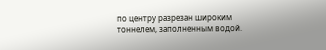по центру разрезан широким тоннелем, заполненным водой.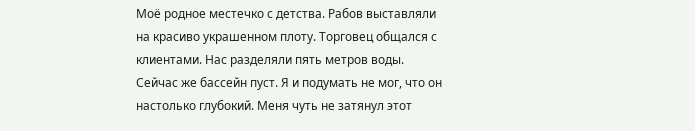Моё родное местечко с детства. Рабов выставляли на красиво украшенном плоту. Торговец общался с клиентами. Нас разделяли пять метров воды. Сейчас же бассейн пуст. Я и подумать не мог, что он настолько глубокий. Меня чуть не затянул этот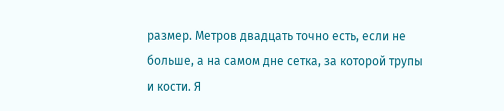размер. Метров двадцать точно есть, если не больше, а на самом дне сетка, за которой трупы и кости. Я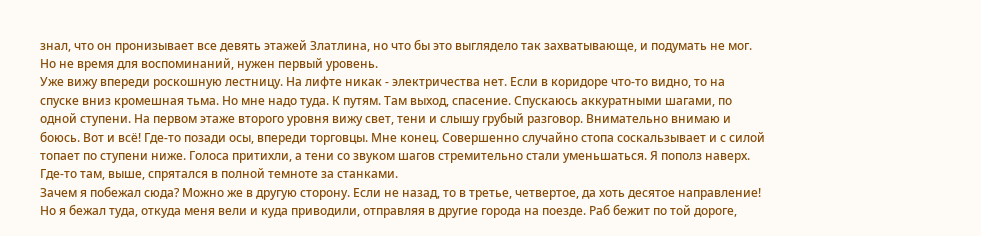знал, что он пронизывает все девять этажей Златлина, но что бы это выглядело так захватывающе, и подумать не мог.
Но не время для воспоминаний, нужен первый уровень.
Уже вижу впереди роскошную лестницу. На лифте никак - электричества нет. Если в коридоре что-то видно, то на спуске вниз кромешная тьма. Но мне надо туда. К путям. Там выход, спасение. Спускаюсь аккуратными шагами, по одной ступени. На первом этаже второго уровня вижу свет, тени и слышу грубый разговор. Внимательно внимаю и боюсь. Вот и всё! Где-то позади осы, впереди торговцы. Мне конец. Совершенно случайно стопа соскальзывает и с силой топает по ступени ниже. Голоса притихли, а тени со звуком шагов стремительно стали уменьшаться. Я пополз наверх. Где-то там, выше, спрятался в полной темноте за станками.
Зачем я побежал сюда? Можно же в другую сторону. Если не назад, то в третье, четвертое, да хоть десятое направление! Но я бежал туда, откуда меня вели и куда приводили, отправляя в другие города на поезде. Раб бежит по той дороге,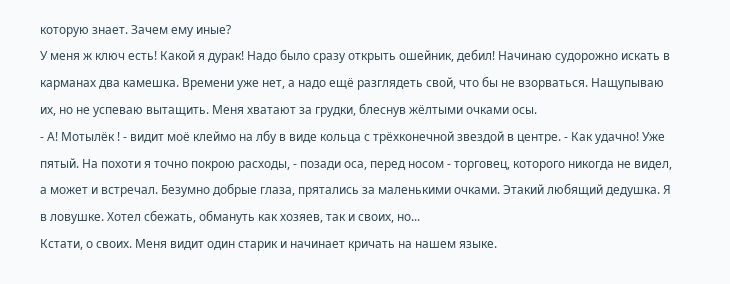которую знает. Зачем ему иные?
У меня ж ключ есть! Какой я дурак! Надо было сразу открыть ошейник, дебил! Начинаю судорожно искать в карманах два камешка. Времени уже нет, а надо ещё разглядеть свой, что бы не взорваться. Нащупываю их, но не успеваю вытащить. Меня хватают за грудки, блеснув жёлтыми очками осы.
- А! Мотылёк ! - видит моё клеймо на лбу в виде кольца с трёхконечной звездой в центре. - Как удачно! Уже пятый. На похоти я точно покрою расходы, - позади оса, перед носом - торговец, которого никогда не видел, а может и встречал. Безумно добрые глаза, прятались за маленькими очками. Этакий любящий дедушка. Я в ловушке. Хотел сбежать, обмануть как хозяев, так и своих, но...
Кстати, о своих. Меня видит один старик и начинает кричать на нашем языке.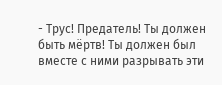- Трус! Предатель! Ты должен быть мёртв! Ты должен был вместе с ними разрывать эти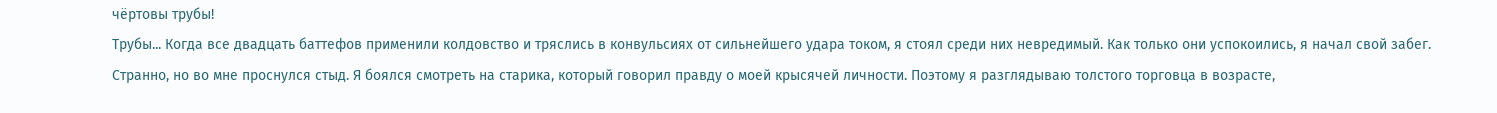чёртовы трубы!
Трубы... Когда все двадцать баттефов применили колдовство и тряслись в конвульсиях от сильнейшего удара током, я стоял среди них невредимый. Как только они успокоились, я начал свой забег.
Странно, но во мне проснулся стыд. Я боялся смотреть на старика, который говорил правду о моей крысячей личности. Поэтому я разглядываю толстого торговца в возрасте,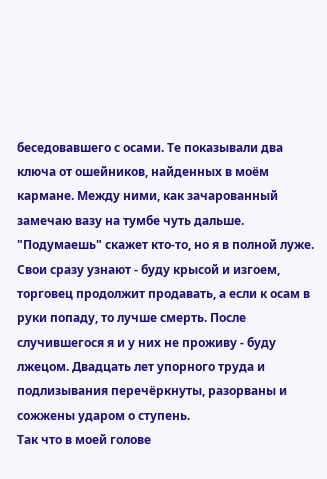беседовавшего с осами. Те показывали два ключа от ошейников, найденных в моём кармане. Между ними, как зачарованный замечаю вазу на тумбе чуть дальше. "Подумаешь" скажет кто-то, но я в полной луже. Свои сразу узнают - буду крысой и изгоем, торговец продолжит продавать, а если к осам в руки попаду, то лучше смерть. После случившегося я и у них не проживу - буду лжецом. Двадцать лет упорного труда и подлизывания перечёркнуты, разорваны и сожжены ударом о ступень.
Так что в моей голове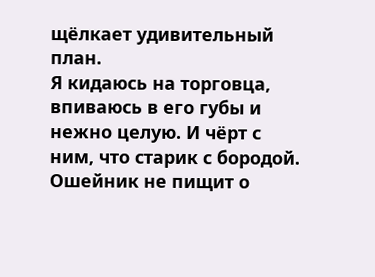щёлкает удивительный план.
Я кидаюсь на торговца, впиваюсь в его губы и нежно целую. И чёрт с ним, что старик с бородой. Ошейник не пищит о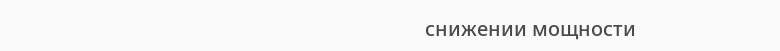снижении мощности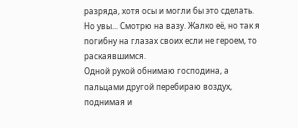разряда, хотя осы и могли бы это сделать. Но увы... Смотрю на вазу. Жалко её, но так я погибну на глазах своих если не героем, то раскаявшимся.
Одной рукой обнимаю господина, а пальцами другой перебираю воздух, поднимая и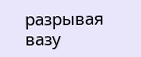разрывая вазу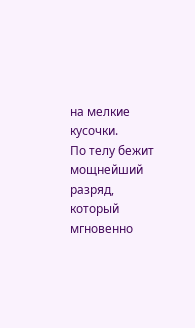на мелкие кусочки.
По телу бежит мощнейший разряд, который мгновенно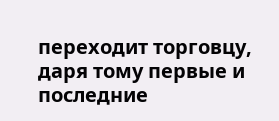переходит торговцу, даря тому первые и последние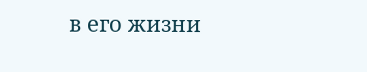в его жизни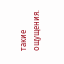такие ощущения.